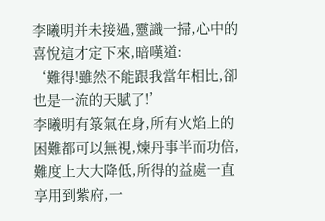李曦明并未接過,靈識一掃,心中的喜悅這才定下來,暗嘆道:
‘難得!雖然不能跟我當年相比,卻也是一流的天賦了!’
李曦明有箓氣在身,所有火焰上的困難都可以無視,煉丹事半而功倍,難度上大大降低,所得的益處一直享用到紫府,一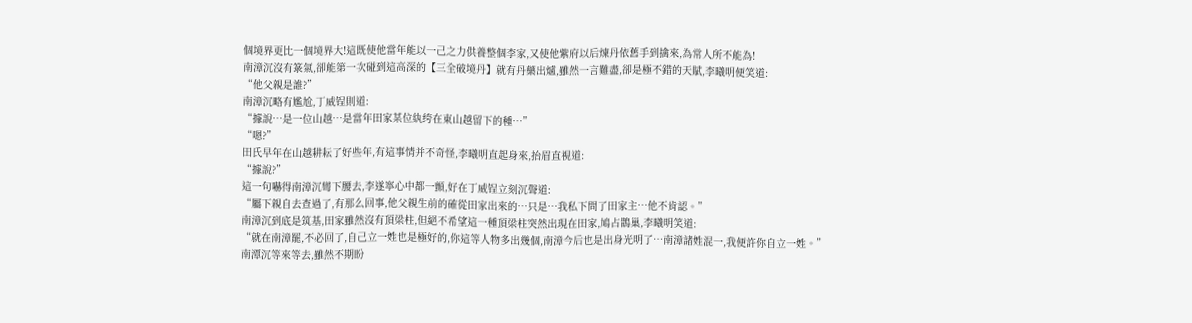個境界更比一個境界大!這既使他當年能以一己之力供養整個李家,又使他紫府以后煉丹依舊手到擒來,為常人所不能為!
南漳沉沒有箓氣,卻能第一次碰到這高深的【三全破境丹】就有丹藥出爐,雖然一言難盡,卻是極不錯的天賦,李曦明便笑道:
“他父親是誰?”
南漳沉略有尷尬,丁威锃則道:
“據說…是一位山越…是當年田家某位紈绔在東山越留下的種…”
“嗯?”
田氏早年在山越耕耘了好些年,有這事情并不奇怪,李曦明直起身來,抬眉直視道:
“據說?”
這一句嚇得南漳沉彎下腰去,李遂寧心中都一顫,好在丁威锃立刻沉聲道:
“屬下親自去查過了,有那么回事,他父親生前的確從田家出來的…只是…我私下問了田家主…他不肯認。”
南漳沉到底是筑基,田家雖然沒有頂梁柱,但絕不希望這一種頂梁柱突然出現在田家,鳩占鵲巢,李曦明笑道:
“就在南漳罷,不必回了,自己立一姓也是極好的,你這等人物多出幾個,南漳今后也是出身光明了…南漳諸姓混一,我便許你自立一姓。”
南潭沉等來等去,雖然不期盼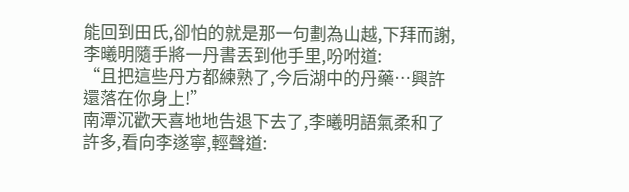能回到田氏,卻怕的就是那一句劃為山越,下拜而謝,李曦明隨手將一丹書丟到他手里,吩咐道:
“且把這些丹方都練熟了,今后湖中的丹藥…興許還落在你身上!”
南潭沉歡天喜地地告退下去了,李曦明語氣柔和了許多,看向李遂寧,輕聲道: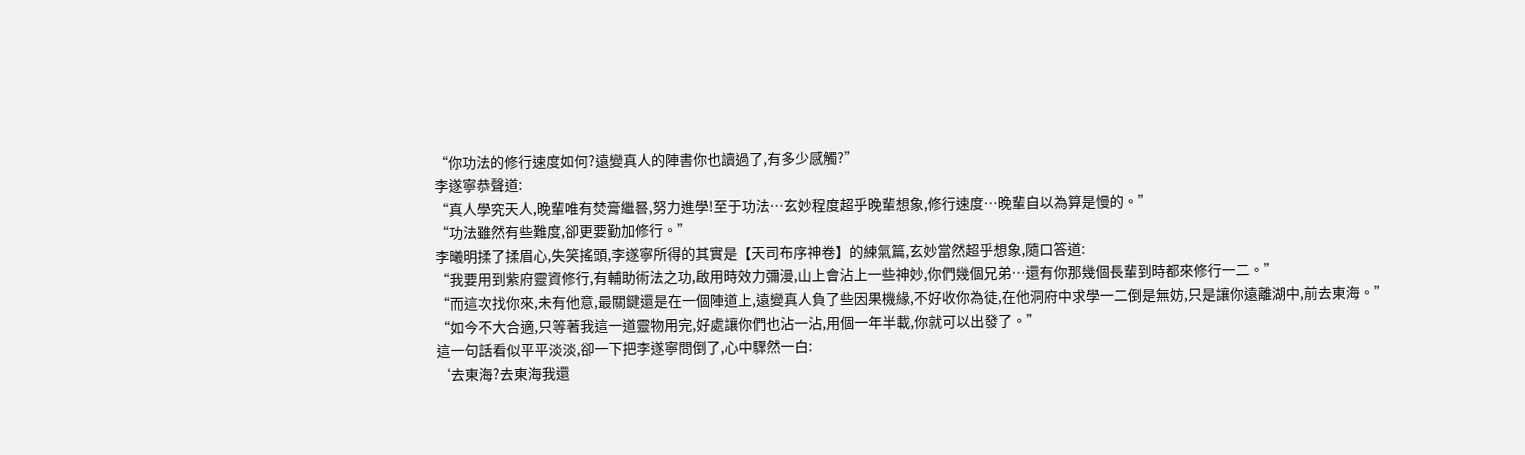“你功法的修行速度如何?遠變真人的陣書你也讀過了,有多少感觸?”
李遂寧恭聲道:
“真人學究天人,晚輩唯有焚膏繼晷,努力進學!至于功法…玄妙程度超乎晚輩想象,修行速度…晚輩自以為算是慢的。”
“功法雖然有些難度,卻更要勤加修行。”
李曦明揉了揉眉心,失笑搖頭,李遂寧所得的其實是【天司布序神卷】的練氣篇,玄妙當然超乎想象,隨口答道:
“我要用到紫府靈資修行,有輔助術法之功,啟用時效力彌漫,山上會沾上一些神妙,你們幾個兄弟…還有你那幾個長輩到時都來修行一二。”
“而這次找你來,未有他意,最關鍵還是在一個陣道上,遠變真人負了些因果機緣,不好收你為徒,在他洞府中求學一二倒是無妨,只是讓你遠離湖中,前去東海。”
“如今不大合適,只等著我這一道靈物用完,好處讓你們也沾一沾,用個一年半載,你就可以出發了。”
這一句話看似平平淡淡,卻一下把李遂寧問倒了,心中驟然一白:
‘去東海?去東海我還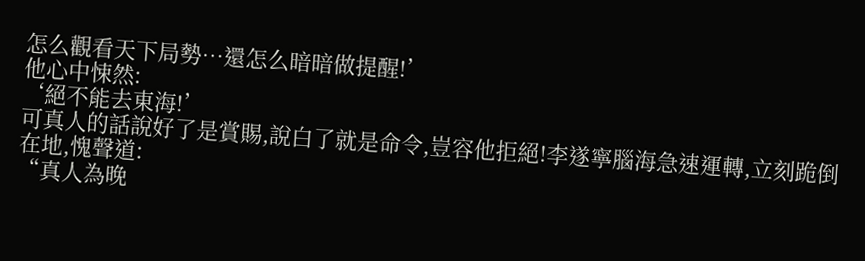怎么觀看天下局勢…還怎么暗暗做提醒!’
他心中悚然:
‘絕不能去東海!’
可真人的話說好了是賞賜,說白了就是命令,豈容他拒絕!李遂寧腦海急速運轉,立刻跪倒在地,愧聲道:
“真人為晚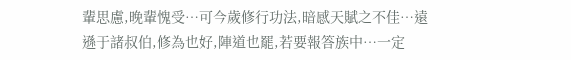輩思慮,晚輩愧受…可今歲修行功法,暗感天賦之不佳…遠遜于諸叔伯,修為也好,陣道也罷,若要報答族中…一定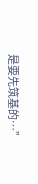是要先筑基的…”